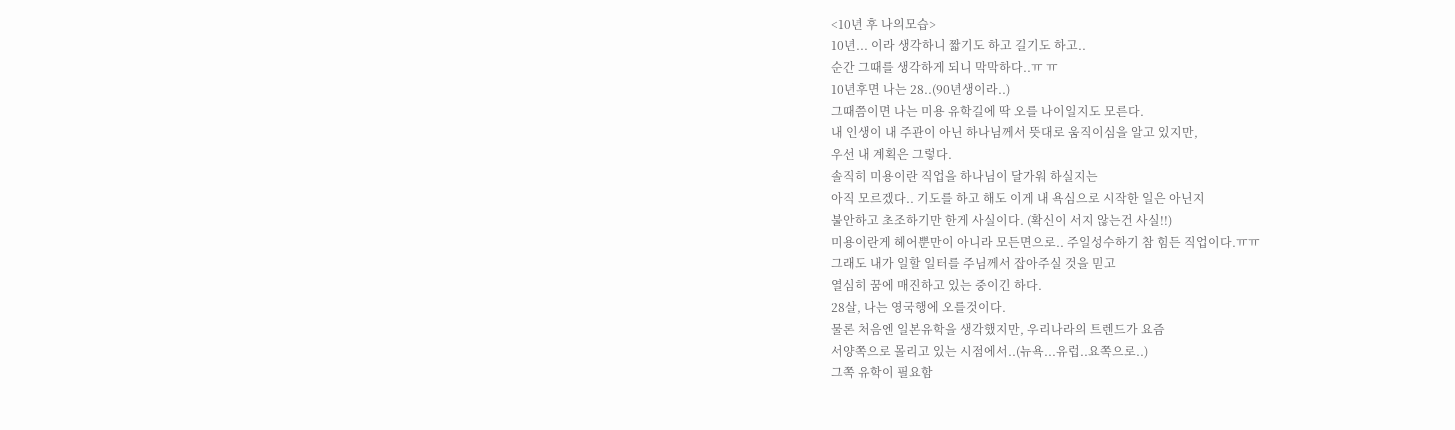<10년 후 나의모습>
10년... 이라 생각하니 짧기도 하고 길기도 하고..
순간 그때를 생각하게 되니 막막하다..ㅠ ㅠ
10년후면 나는 28..(90년생이라..)
그때쯤이면 나는 미용 유학길에 딱 오를 나이일지도 모른다.
내 인생이 내 주관이 아닌 하나님께서 뜻대로 움직이심을 알고 있지만,
우선 내 계획은 그렇다.
솔직히 미용이란 직업을 하나님이 달가워 하실지는
아직 모르겠다.. 기도를 하고 해도 이게 내 욕심으로 시작한 일은 아닌지
불안하고 초조하기만 한게 사실이다. (확신이 서지 않는건 사실!!)
미용이란게 헤어뿐만이 아니라 모든면으로.. 주일성수하기 참 힘든 직업이다.ㅠㅠ
그래도 내가 일할 일터를 주님께서 잡아주실 것을 믿고
열심히 꿈에 매진하고 있는 중이긴 하다.
28살, 나는 영국행에 오를것이다.
물론 처음엔 일본유학을 생각했지만, 우리나라의 트렌드가 요즘
서양쪽으로 몰리고 있는 시점에서..(뉴욕...유럽..요쪽으로..)
그쪽 유학이 필요함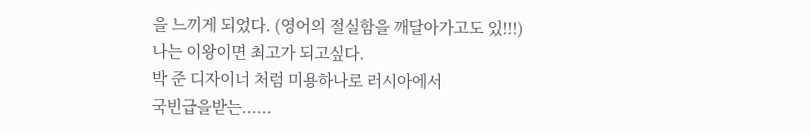을 느끼게 되었다. (영어의 절실함을 깨달아가고도 있!!!)
나는 이왕이면 최고가 되고싶다.
박 준 디자이너 처럼 미용하나로 러시아에서
국빈급을받는......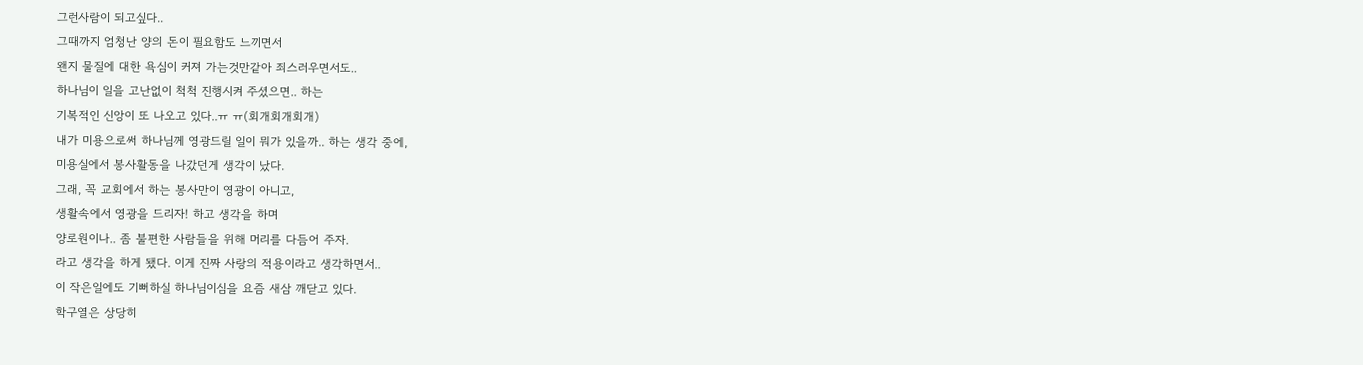그런사람이 되고싶다..
그때까지 엄청난 양의 돈이 필요함도 느끼면서
왠지 물질에 대한 욕심이 커져 가는것만같아 죄스러우면서도..
하나님이 일을 고난없이 척척 진행시켜 주셨으면.. 하는
기복적인 신앙이 또 나오고 있다..ㅠ ㅠ(회개회개회개)
내가 미용으로써 하나님께 영광드릴 일이 뭐가 있을까.. 하는 생각 중에,
미용실에서 봉사활동을 나갔던게 생각이 났다.
그래, 꼭 교회에서 하는 봉사만이 영광이 아니고,
생활속에서 영광을 드리자! 하고 생각을 하며
양로원이나.. 좀 불편한 사람들을 위해 머리를 다듬어 주자.
라고 생각을 하게 됐다. 이게 진짜 사랑의 적용이라고 생각하면서..
이 작은일에도 기뻐하실 하나님이심을 요즘 새삼 깨닫고 있다.
학구열은 상당히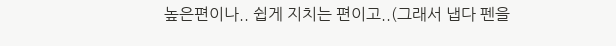높은편이나.. 쉽게 지치는 편이고..(그래서 냅다 펜을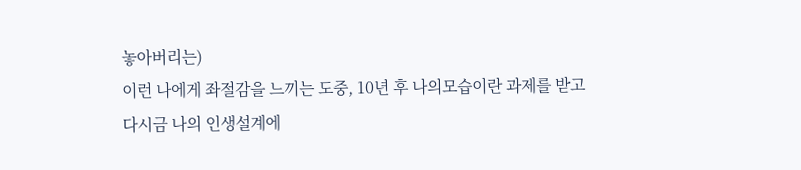놓아버리는)
이런 나에게 좌절감을 느끼는 도중, 10년 후 나의모습이란 과제를 받고
다시금 나의 인생설계에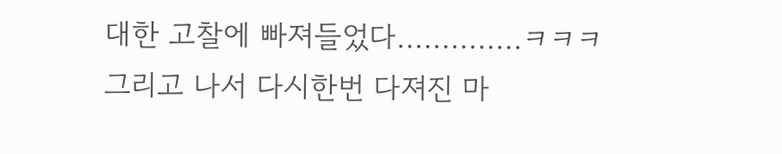대한 고찰에 빠져들었다..............ㅋㅋㅋ
그리고 나서 다시한번 다져진 마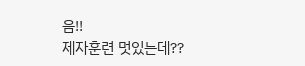음!!
제자훈련 멋있는데??